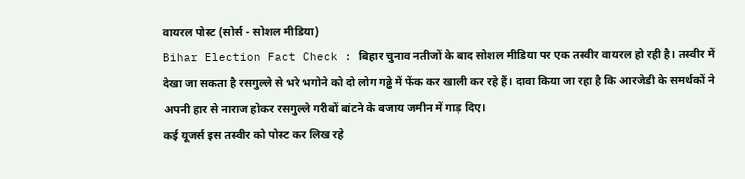वायरल पोस्ट (सोर्स - सोशल मीडिया)
Bihar Election Fact Check : बिहार चुनाव नतीजों के बाद सोशल मीडिया पर एक तस्वीर वायरल हो रही है। तस्वीर में देखा जा सकता है रसगुल्ले से भरे भगोने को दो लोग गढ्ढे में फेंक कर खाली कर रहे हैं। दावा किया जा रहा है कि आरजेडी के समर्थकों ने अपनी हार से नाराज होकर रसगुल्ले गरीबों बांटने के बजाय जमीन में गाड़ दिए।
कई यूजर्स इस तस्वीर को पोस्ट कर लिख रहे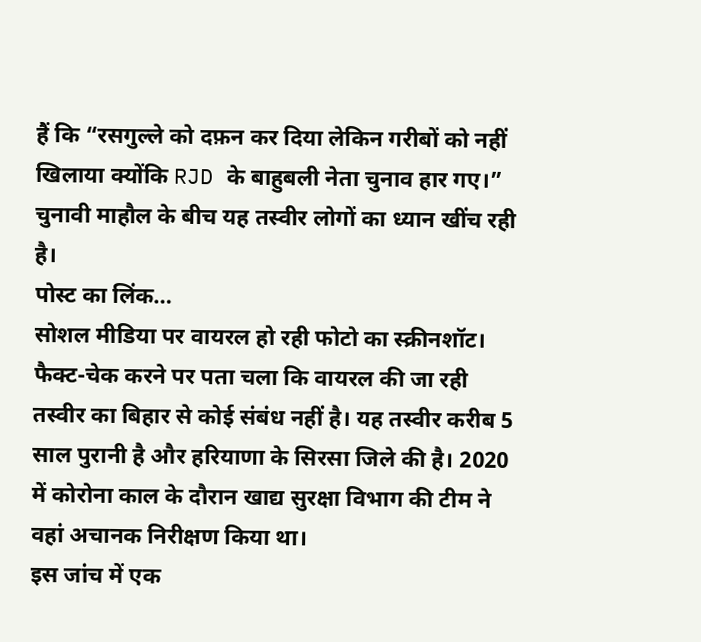हैं कि “रसगुल्ले को दफ़न कर दिया लेकिन गरीबों को नहीं खिलाया क्योंकि RJD के बाहुबली नेता चुनाव हार गए।” चुनावी माहौल के बीच यह तस्वीर लोगों का ध्यान खींच रही है।
पोस्ट का लिंक…
सोशल मीडिया पर वायरल हो रही फोटो का स्क्रीनशॉट।
फैक्ट-चेक करने पर पता चला कि वायरल की जा रही तस्वीर का बिहार से कोई संबंध नहीं है। यह तस्वीर करीब 5 साल पुरानी है और हरियाणा के सिरसा जिले की है। 2020 में कोरोना काल के दौरान खाद्य सुरक्षा विभाग की टीम ने वहां अचानक निरीक्षण किया था।
इस जांच में एक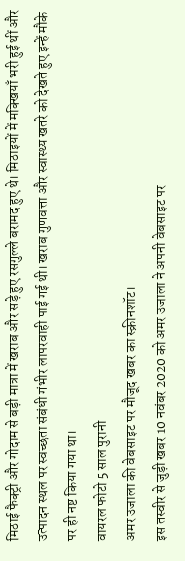मिठाई फैक्ट्री और गोदाम से बड़ी मात्रा में खराब और सड़े हुए रसगुल्ले बरामद हुए थे। मिठाइयों में मक्खियाँ भरी हुई थीं और उत्पादन स्थल पर स्वच्छता संबंधी गंभीर लापरवाही पाई गई थी। खराब गुणवत्ता और स्वास्थ्य खतरे को देखते हुए इन्हें मौके पर ही नष्ट किया गया था।
वायरल फोटो 5 साल पुरानी
अमर उजाला की वेबसाइट पर मौजूद खबर का स्क्रीनशॉट।
इस तस्वीर से जुड़ी खबर 10 नवंबर 2020 को अमर उजाला ने अपनी वेबसाइट पर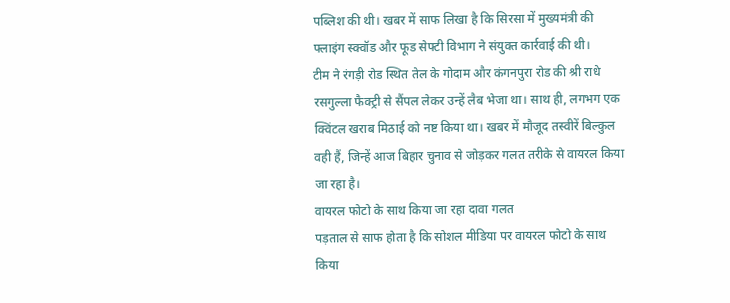पब्लिश की थी। खबर में साफ लिखा है कि सिरसा में मुख्यमंत्री की फ्लाइंग स्क्वॉड और फूड सेफ्टी विभाग ने संयुक्त कार्रवाई की थी।
टीम ने रंगड़ी रोड स्थित तेल के गोदाम और कंगनपुरा रोड की श्री राधे रसगुल्ला फैक्ट्री से सैंपल लेकर उन्हें लैब भेजा था। साथ ही, लगभग एक क्विंटल खराब मिठाई को नष्ट किया था। खबर में मौजूद तस्वीरें बिल्कुल वही हैं, जिन्हें आज बिहार चुनाव से जोड़कर गलत तरीके से वायरल किया जा रहा है।
वायरल फोटो के साथ किया जा रहा दावा गलत
पड़ताल से साफ होता है कि सोशल मीडिया पर वायरल फोटो के साथ किया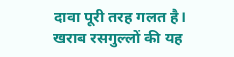दावा पूरी तरह गलत है। खराब रसगुल्लों की यह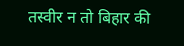तस्वीर न तो बिहार की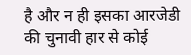है और न ही इसका आरजेडी की चुनावी हार से कोई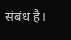संबंध है।